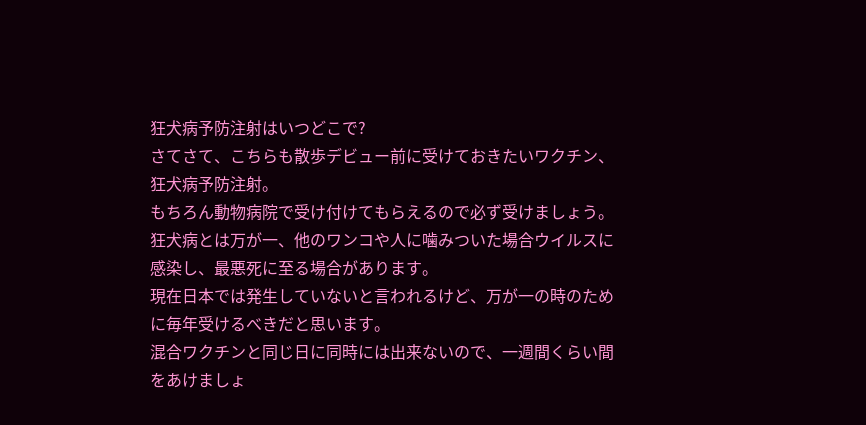狂犬病予防注射はいつどこで?
さてさて、こちらも散歩デビュー前に受けておきたいワクチン、狂犬病予防注射。
もちろん動物病院で受け付けてもらえるので必ず受けましょう。
狂犬病とは万が一、他のワンコや人に噛みついた場合ウイルスに感染し、最悪死に至る場合があります。
現在日本では発生していないと言われるけど、万が一の時のために毎年受けるべきだと思います。
混合ワクチンと同じ日に同時には出来ないので、一週間くらい間をあけましょ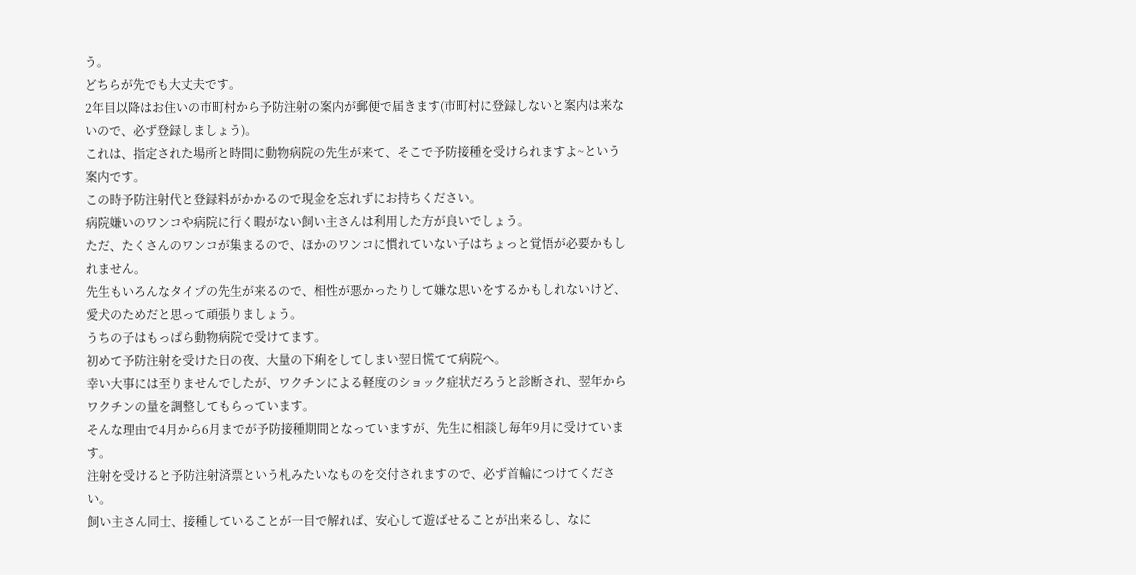う。
どちらが先でも大丈夫です。
2年目以降はお住いの市町村から予防注射の案内が郵便で届きます(市町村に登録しないと案内は来ないので、必ず登録しましょう)。
これは、指定された場所と時間に動物病院の先生が来て、そこで予防接種を受けられますよ~という案内です。
この時予防注射代と登録料がかかるので現金を忘れずにお持ちください。
病院嫌いのワンコや病院に行く暇がない飼い主さんは利用した方が良いでしょう。
ただ、たくさんのワンコが集まるので、ほかのワンコに慣れていない子はちょっと覚悟が必要かもしれません。
先生もいろんなタイプの先生が来るので、相性が悪かったりして嫌な思いをするかもしれないけど、愛犬のためだと思って頑張りましょう。
うちの子はもっぱら動物病院で受けてます。
初めて予防注射を受けた日の夜、大量の下痢をしてしまい翌日慌てて病院へ。
幸い大事には至りませんでしたが、ワクチンによる軽度のショック症状だろうと診断され、翌年からワクチンの量を調整してもらっています。
そんな理由で4月から6月までが予防接種期間となっていますが、先生に相談し毎年9月に受けています。
注射を受けると予防注射済票という札みたいなものを交付されますので、必ず首輪につけてください。
飼い主さん同士、接種していることが一目で解れば、安心して遊ばせることが出来るし、なに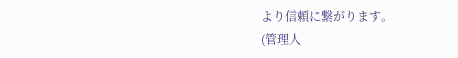より信頼に繋がります。
(管理人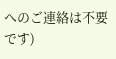へのご連絡は不要です)